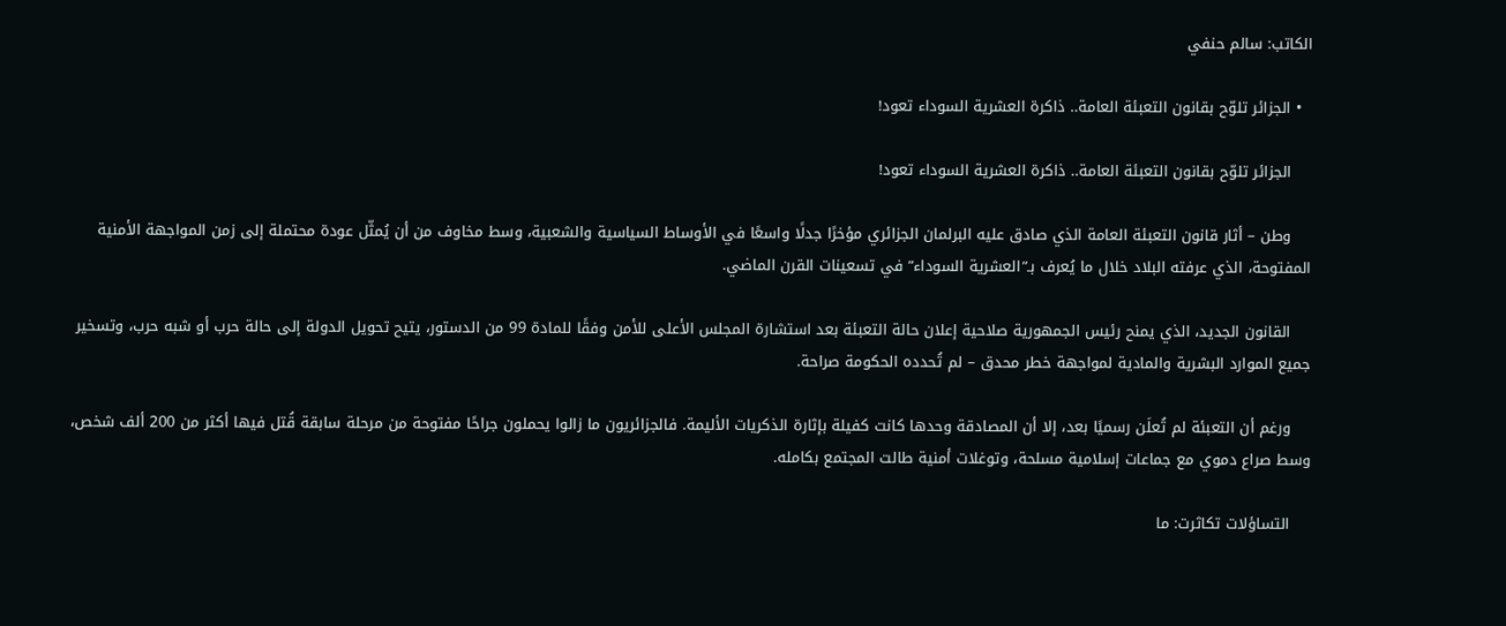الكاتب: سالم حنفي

  • الجزائر تلوّح بقانون التعبئة العامة.. ذاكرة العشرية السوداء تعود!

    الجزائر تلوّح بقانون التعبئة العامة.. ذاكرة العشرية السوداء تعود!

    وطن – أثار قانون التعبئة العامة الذي صادق عليه البرلمان الجزائري مؤخرًا جدلًا واسعًا في الأوساط السياسية والشعبية، وسط مخاوف من أن يُمثّل عودة محتملة إلى زمن المواجهة الأمنية المفتوحة، الذي عرفته البلاد خلال ما يُعرف بـ”العشرية السوداء” في تسعينات القرن الماضي.

    القانون الجديد، الذي يمنح رئيس الجمهورية صلاحية إعلان حالة التعبئة بعد استشارة المجلس الأعلى للأمن وفقًا للمادة 99 من الدستور، يتيح تحويل الدولة إلى حالة حرب أو شبه حرب، وتسخير جميع الموارد البشرية والمادية لمواجهة خطر محدق – لم تُحدده الحكومة صراحة.

    ورغم أن التعبئة لم تُعلَن رسميًا بعد، إلا أن المصادقة وحدها كانت كفيلة بإثارة الذكريات الأليمة. فالجزائريون ما زالوا يحملون جراحًا مفتوحة من مرحلة سابقة قُتل فيها أكثر من 200 ألف شخص، وسط صراع دموي مع جماعات إسلامية مسلحة، وتوغلات أمنية طالت المجتمع بكامله.

    التساؤلات تكاثرت: ما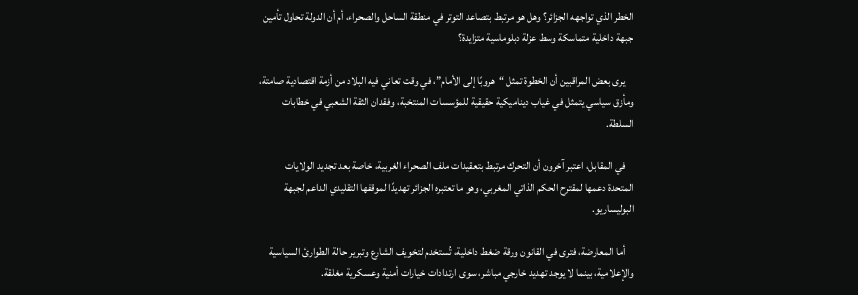الخطر الذي تواجهه الجزائر؟ وهل هو مرتبط بتصاعد التوتر في منطقة الساحل والصحراء، أم أن الدولة تحاول تأمين جبهة داخلية متماسكة وسط عزلة دبلوماسية متزايدة؟

    يرى بعض المراقبين أن الخطوة تمثل “هروبًا إلى الأمام”، في وقت تعاني فيه البلاد من أزمة اقتصادية صامتة، ومأزق سياسي يتمثل في غياب ديناميكية حقيقية للمؤسسات المنتخبة، وفقدان الثقة الشعبي في خطابات السلطة.

    في المقابل، اعتبر آخرون أن التحرك مرتبط بتعقيدات ملف الصحراء الغربية، خاصة بعد تجديد الولايات المتحدة دعمها لمقترح الحكم الذاتي المغربي، وهو ما تعتبره الجزائر تهديدًا لموقفها التقليدي الداعم لجبهة البوليساريو.

    أما المعارضة، فترى في القانون ورقة ضغط داخلية، تُستخدم لتخويف الشارع وتبرير حالة الطوارئ السياسية والإعلامية، بينما لا يوجد تهديد خارجي مباشر، سوى ارتدادات خيارات أمنية وعسكرية مغلقة.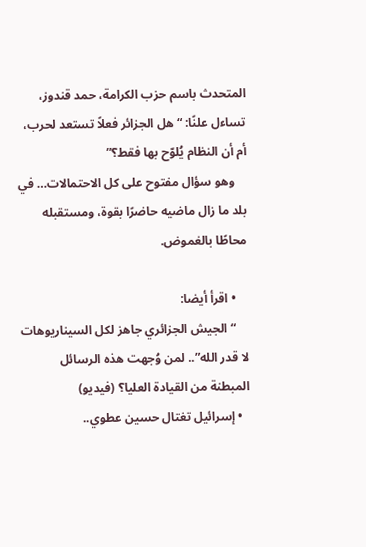المتحدث باسم حزب الكرامة، حمد قندوز، تساءل علنًا: “هل الجزائر فعلاً تستعد لحرب، أم أن النظام يُلوّح بها فقط؟”
    وهو سؤال مفتوح على كل الاحتمالات… في بلد ما زال ماضيه حاضرًا بقوة، ومستقبله محاطًا بالغموض.

    • اقرأ أيضا:
    “الجيش الجزائري جاهز لكل السيناريوهات لا قدر الله”.. لمن وُجهت هذه الرسائل المبطنة من القيادة العليا؟ (فيديو)
  • إسرائيل تغتال حسين عطوي..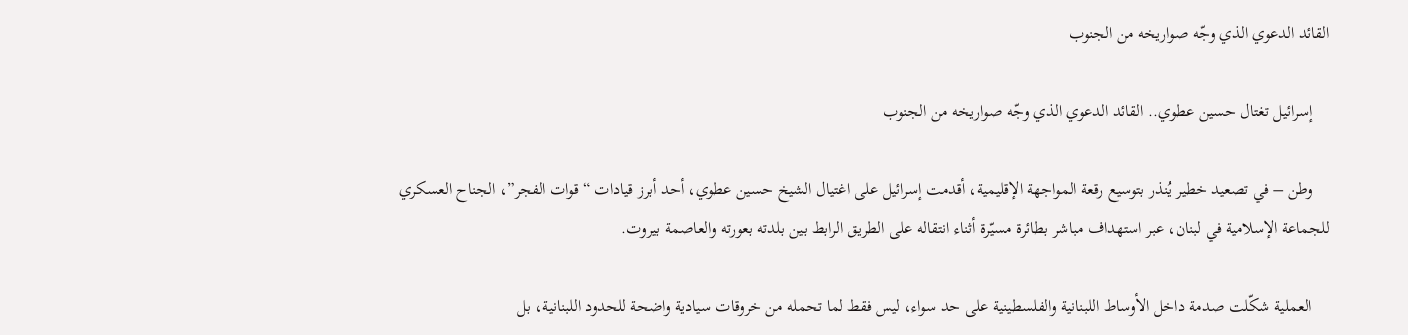القائد الدعوي الذي وجّه صواريخه من الجنوب

    إسرائيل تغتال حسين عطوي.. القائد الدعوي الذي وجّه صواريخه من الجنوب

    وطن – في تصعيد خطير يُنذر بتوسيع رقعة المواجهة الإقليمية، أقدمت إسرائيل على اغتيال الشيخ حسين عطوي، أحد أبرز قيادات “قوات الفجر”، الجناح العسكري للجماعة الإسلامية في لبنان، عبر استهداف مباشر بطائرة مسيّرة أثناء انتقاله على الطريق الرابط بين بلدته بعورته والعاصمة بيروت.

    العملية شكّلت صدمة داخل الأوساط اللبنانية والفلسطينية على حد سواء، ليس فقط لما تحمله من خروقات سيادية واضحة للحدود اللبنانية، بل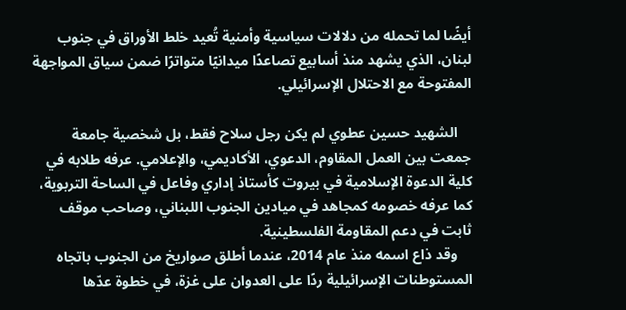أيضًا لما تحمله من دلالات سياسية وأمنية تُعيد خلط الأوراق في جنوب لبنان، الذي يشهد منذ أسابيع تصاعدًا ميدانيًا متواترًا ضمن سياق المواجهة المفتوحة مع الاحتلال الإسرائيلي.

    الشهيد حسين عطوي لم يكن رجل سلاح فقط، بل شخصية جامعة جمعت بين العمل المقاوم، الدعوي، الأكاديمي، والإعلامي. عرفه طلابه في كلية الدعوة الإسلامية في بيروت كأستاذ إداري وفاعل في الساحة التربوية، كما عرفه خصومه كمجاهد في ميادين الجنوب اللبناني، وصاحب موقف ثابت في دعم المقاومة الفلسطينية.
    وقد ذاع اسمه منذ عام 2014، عندما أطلق صواريخ من الجنوب باتجاه المستوطنات الإسرائيلية ردًا على العدوان على غزة، في خطوة عدّها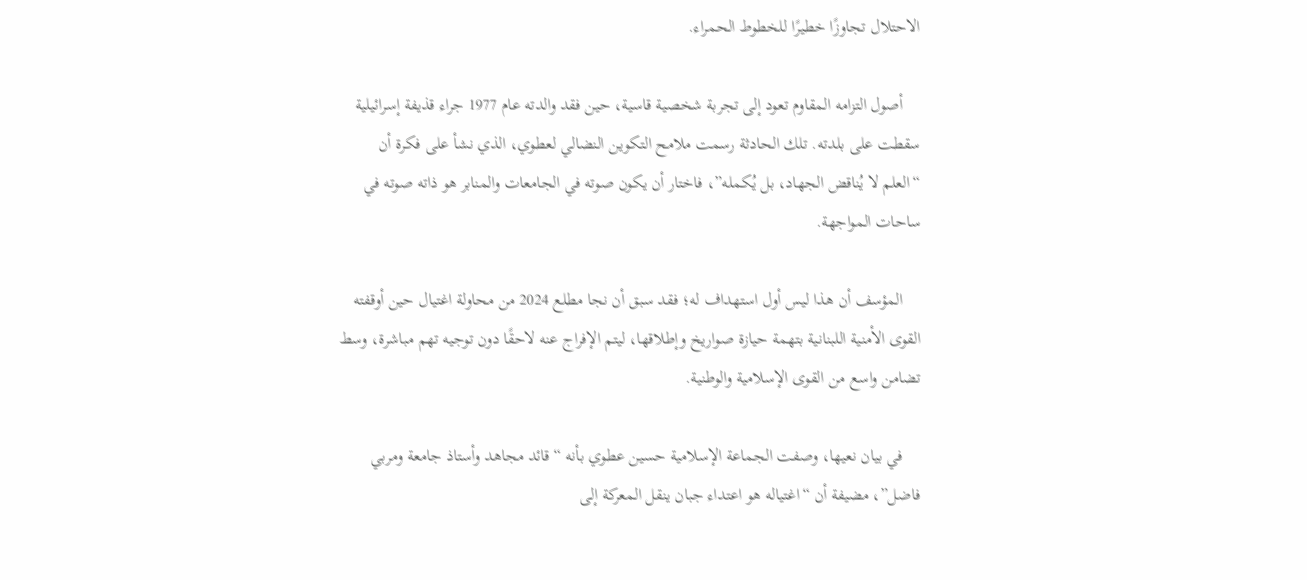الاحتلال تجاوزًا خطيرًا للخطوط الحمراء.

    أصول التزامه المقاوم تعود إلى تجربة شخصية قاسية، حين فقد والدته عام 1977 جراء قذيفة إسرائيلية سقطت على بلدته. تلك الحادثة رسمت ملامح التكوين النضالي لعطوي، الذي نشأ على فكرة أن “العلم لا يُناقض الجهاد، بل يُكمله”، فاختار أن يكون صوته في الجامعات والمنابر هو ذاته صوته في ساحات المواجهة.

    المؤسف أن هذا ليس أول استهداف له؛ فقد سبق أن نجا مطلع 2024 من محاولة اغتيال حين أوقفته القوى الأمنية اللبنانية بتهمة حيازة صواريخ وإطلاقها، ليتم الإفراج عنه لاحقًا دون توجيه تهم مباشرة، وسط تضامن واسع من القوى الإسلامية والوطنية.

    في بيان نعيها، وصفت الجماعة الإسلامية حسين عطوي بأنه “قائد مجاهد وأستاذ جامعة ومربي فاضل”، مضيفة أن “اغتياله هو اعتداء جبان ينقل المعركة إلى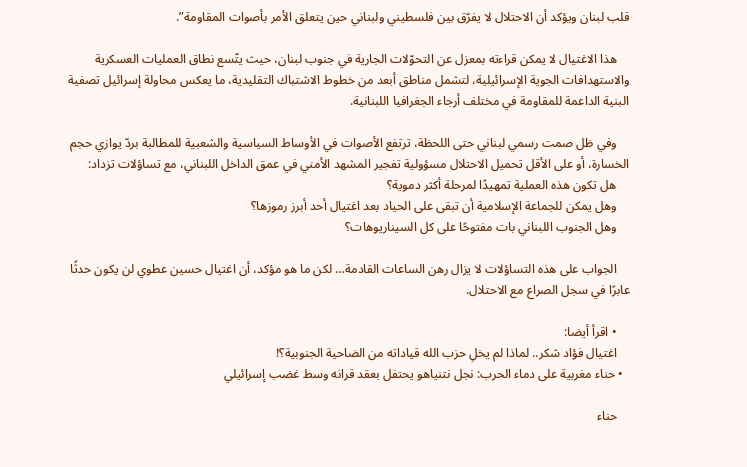قلب لبنان ويؤكد أن الاحتلال لا يفرّق بين فلسطيني ولبناني حين يتعلق الأمر بأصوات المقاومة”.

    هذا الاغتيال لا يمكن قراءته بمعزل عن التحوّلات الجارية في جنوب لبنان، حيث يتّسع نطاق العمليات العسكرية والاستهدافات الجوية الإسرائيلية، لتشمل مناطق أبعد من خطوط الاشتباك التقليدية، ما يعكس محاولة إسرائيل تصفية البنية الداعمة للمقاومة في مختلف أرجاء الجغرافيا اللبنانية.

    وفي ظل صمت رسمي لبناني حتى اللحظة، ترتفع الأصوات في الأوساط السياسية والشعبية للمطالبة بردّ يوازي حجم الخسارة، أو على الأقل تحميل الاحتلال مسؤولية تفجير المشهد الأمني في عمق الداخل اللبناني، مع تساؤلات تزداد:
    هل تكون هذه العملية تمهيدًا لمرحلة أكثر دموية؟
    وهل يمكن للجماعة الإسلامية أن تبقى على الحياد بعد اغتيال أحد أبرز رموزها؟
    وهل الجنوب اللبناني بات مفتوحًا على كل السيناريوهات؟

    الجواب على هذه التساؤلات لا يزال رهن الساعات القادمة… لكن ما هو مؤكد، أن اغتيال حسين عطوي لن يكون حدثًا عابرًا في سجل الصراع مع الاحتلال.

    • اقرأ أيضا:
    اغتيال فؤاد شكر.. لماذا لم يخلِ حزب الله قياداته من الضاحية الجنوبية؟!
  • حناء مغربية على دماء الحرب: نجل نتنياهو يحتفل بعقد قرانه وسط غضب إسرائيلي

    حناء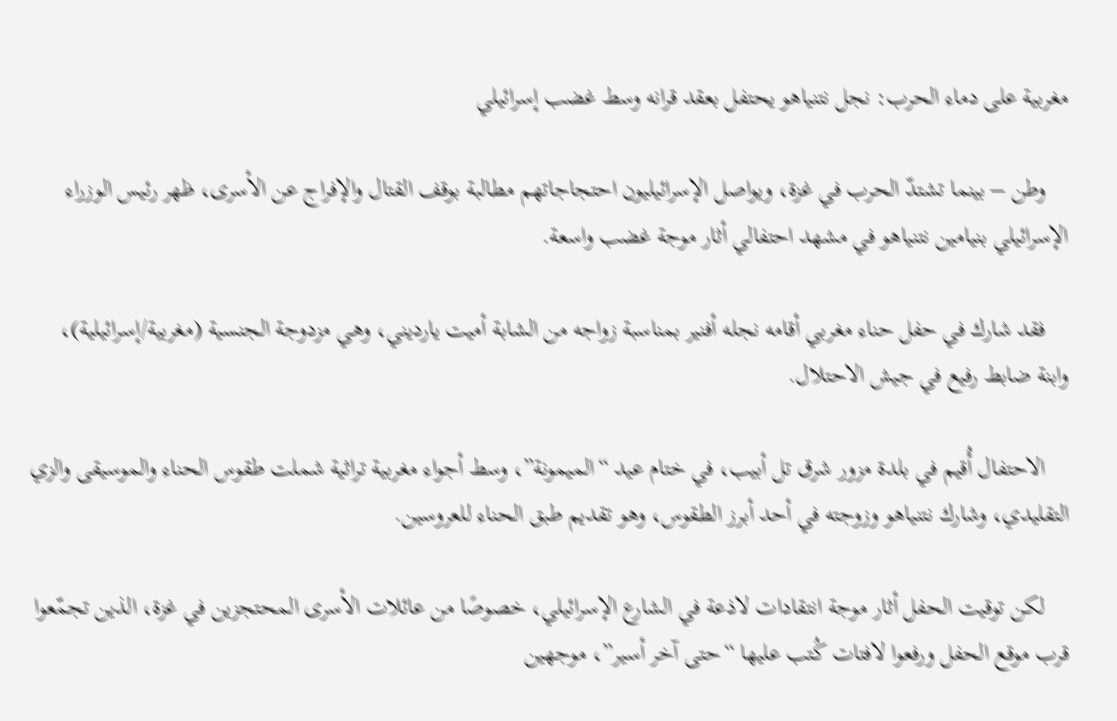مغربية على دماء الحرب: نجل نتنياهو يحتفل بعقد قرانه وسط غضب إسرائيلي

    وطن – بينما تشتدّ الحرب في غزة، ويواصل الإسرائيليون احتجاجاتهم مطالبة بوقف القتال والإفراج عن الأسرى، ظهر رئيس الوزراء الإسرائيلي بنيامين نتنياهو في مشهد احتفالي أثار موجة غضب واسعة.

    فقد شارك في حفل حناء مغربي أقامه نجله أفنير بمناسبة زواجه من الشابة أميت يارديني، وهي مزدوجة الجنسية (مغربية/إسرائيلية)، وابنة ضابط رفيع في جيش الاحتلال.

    الاحتفال أُقيم في بلدة مزور شرق تل أبيب، في ختام عيد “الميمونة”، وسط أجواء مغربية تراثية شملت طقوس الحناء والموسيقى والزي التقليدي، وشارك نتنياهو وزوجته في أحد أبرز الطقوس، وهو تقديم طبق الحناء للعروسين.

    لكن توقيت الحفل أثار موجة انتقادات لاذعة في الشارع الإسرائيلي، خصوصًا من عائلات الأسرى المحتجزين في غزة، الذين تجمّعوا قرب موقع الحفل ورفعوا لافتات كُتب عليها “حتى آخر أسير”، موجهين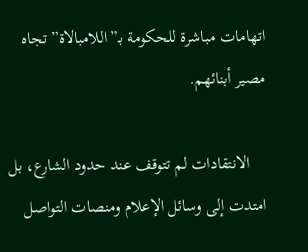اتهامات مباشرة للحكومة بـ”اللامبالاة” تجاه مصير أبنائهم.

    الانتقادات لم تتوقف عند حدود الشارع، بل امتدت إلى وسائل الإعلام ومنصات التواصل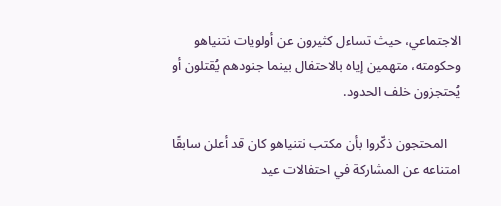الاجتماعي، حيث تساءل كثيرون عن أولويات نتنياهو وحكومته، متهمين إياه بالاحتفال بينما جنودهم يُقتلون أو يُحتجزون خلف الحدود.

    المحتجون ذكّروا بأن مكتب نتنياهو كان قد أعلن سابقًا امتناعه عن المشاركة في احتفالات عيد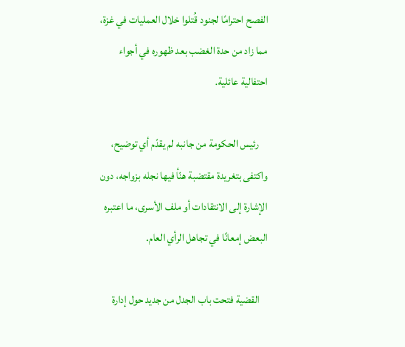الفصح احترامًا لجنود قُتلوا خلال العمليات في غزة، مما زاد من حدة الغضب بعد ظهوره في أجواء احتفالية عائلية.

    رئيس الحكومة من جانبه لم يقدّم أي توضيح، واكتفى بتغريدة مقتضبة هنّأ فيها نجله بزواجه، دون الإشارة إلى الانتقادات أو ملف الأسرى، ما اعتبره البعض إمعانًا في تجاهل الرأي العام.

    القضية فتحت باب الجدل من جديد حول إدارة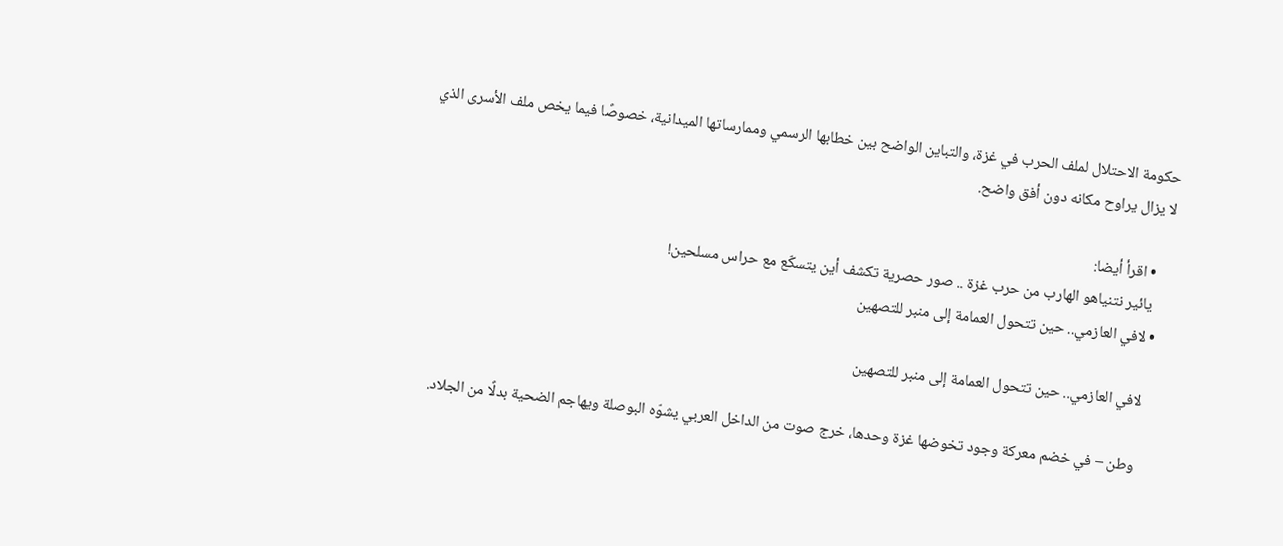حكومة الاحتلال لملف الحرب في غزة، والتباين الواضح بين خطابها الرسمي وممارساتها الميدانية، خصوصًا فيما يخص ملف الأسرى الذي لا يزال يراوح مكانه دون أفق واضح.

    • اقرأ أيضا:
    يائير نتنياهو الهارب من حرب غزة .. صور حصرية تكشف أين يتسكّع مع حراس مسلحين!
  • لافي العازمي.. حين تتحول العمامة إلى منبر للتصهين

    لافي العازمي.. حين تتحول العمامة إلى منبر للتصهين

    وطن – في خضم معركة وجود تخوضها غزة وحدها، خرج صوت من الداخل العربي يشوّه البوصلة ويهاجم الضحية بدلًا من الجلاد.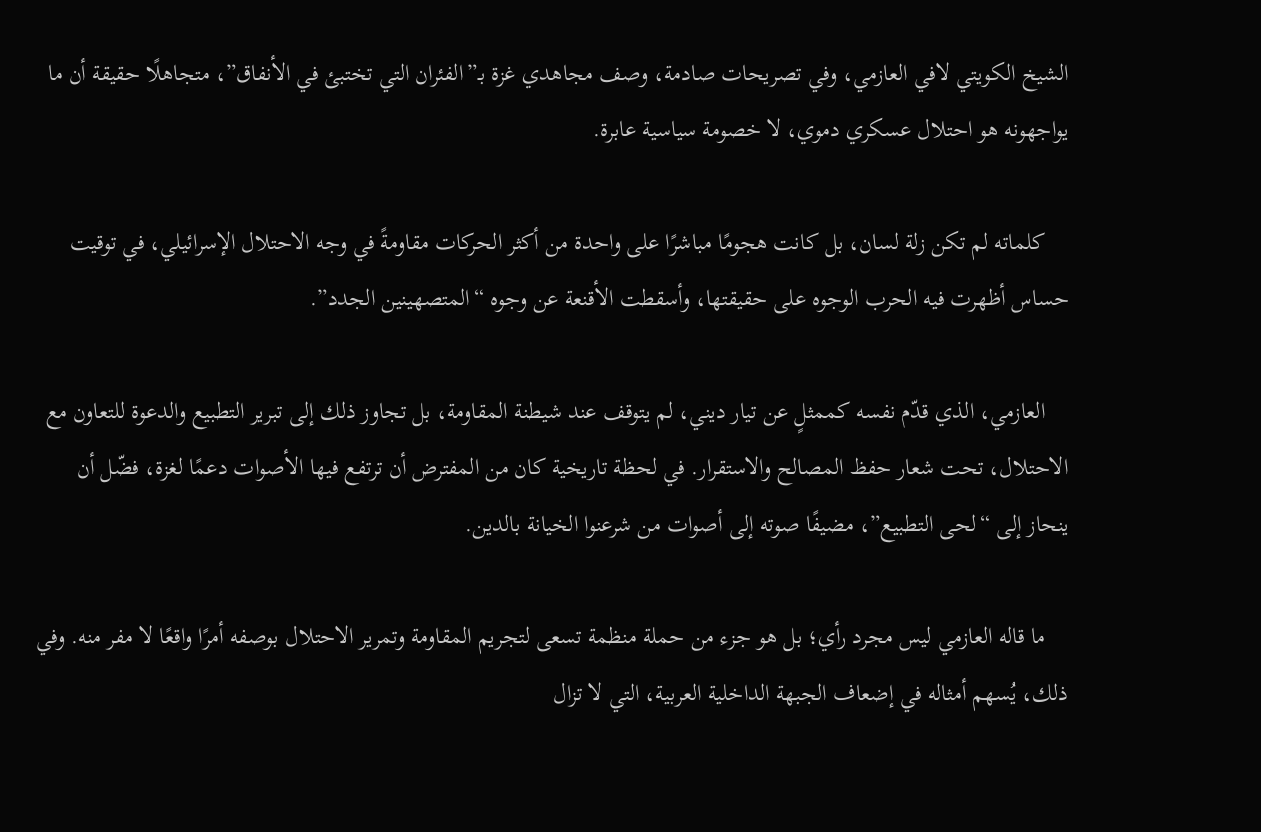الشيخ الكويتي لافي العازمي، وفي تصريحات صادمة، وصف مجاهدي غزة بـ”الفئران التي تختبئ في الأنفاق”، متجاهلًا حقيقة أن ما يواجهونه هو احتلال عسكري دموي، لا خصومة سياسية عابرة.

    كلماته لم تكن زلة لسان، بل كانت هجومًا مباشرًا على واحدة من أكثر الحركات مقاومةً في وجه الاحتلال الإسرائيلي، في توقيت حساس أظهرت فيه الحرب الوجوه على حقيقتها، وأسقطت الأقنعة عن وجوه “المتصهينين الجدد”.

    العازمي، الذي قدّم نفسه كممثلٍ عن تيار ديني، لم يتوقف عند شيطنة المقاومة، بل تجاوز ذلك إلى تبرير التطبيع والدعوة للتعاون مع الاحتلال، تحت شعار حفظ المصالح والاستقرار. في لحظة تاريخية كان من المفترض أن ترتفع فيها الأصوات دعمًا لغزة، فضّل أن ينحاز إلى “لحى التطبيع”، مضيفًا صوته إلى أصوات من شرعنوا الخيانة بالدين.

    ما قاله العازمي ليس مجرد رأي؛ بل هو جزء من حملة منظمة تسعى لتجريم المقاومة وتمرير الاحتلال بوصفه أمرًا واقعًا لا مفر منه. وفي ذلك، يُسهم أمثاله في إضعاف الجبهة الداخلية العربية، التي لا تزال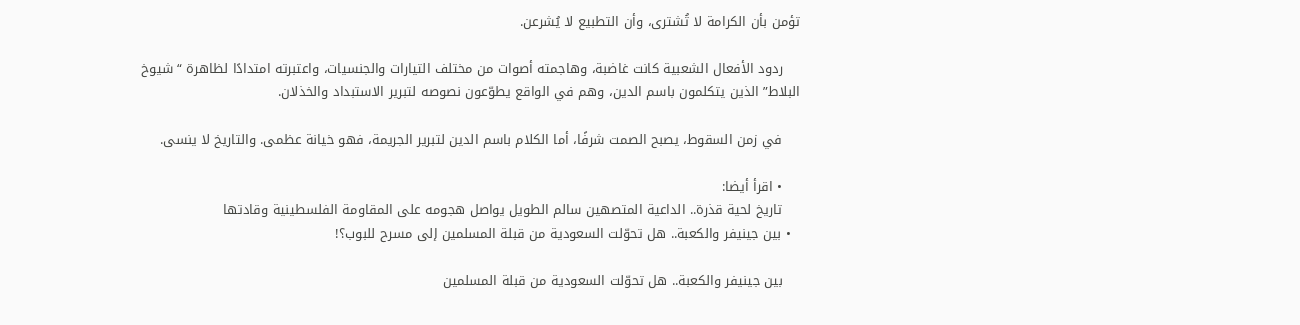تؤمن بأن الكرامة لا تُشترى، وأن التطبيع لا يُشرعن.

    ردود الأفعال الشعبية كانت غاضبة، وهاجمته أصوات من مختلف التيارات والجنسيات، واعتبرته امتدادًا لظاهرة “شيوخ البلاط” الذين يتكلمون باسم الدين، وهم في الواقع يطوّعون نصوصه لتبرير الاستبداد والخذلان.

    في زمن السقوط، يصبح الصمت شرفًا، أما الكلام باسم الدين لتبرير الجريمة، فهو خيانة عظمى. والتاريخ لا ينسى.

    • اقرأ أيضا:
    تاريخ لحية قذرة.. الداعية المتصهين سالم الطويل يواصل هجومه على المقاومة الفلسطينية وقادتها
  • بين جينيفر والكعبة.. هل تحوّلت السعودية من قبلة المسلمين إلى مسرح للبوب؟!

    بين جينيفر والكعبة.. هل تحوّلت السعودية من قبلة المسلمين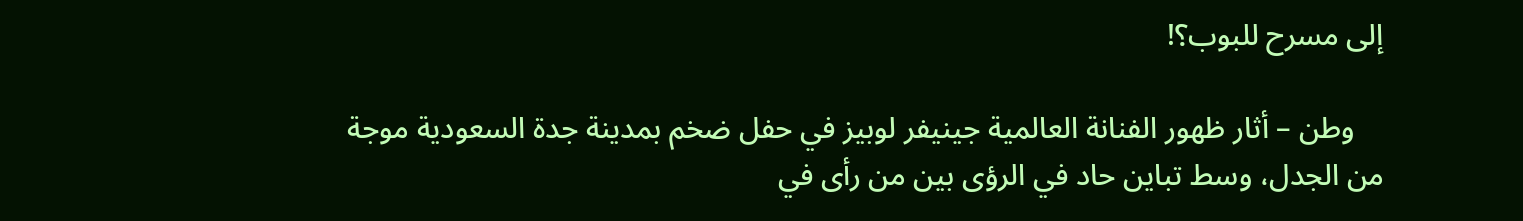إلى مسرح للبوب؟!

    وطن – أثار ظهور الفنانة العالمية جينيفر لوبيز في حفل ضخم بمدينة جدة السعودية موجة من الجدل، وسط تباين حاد في الرؤى بين من رأى في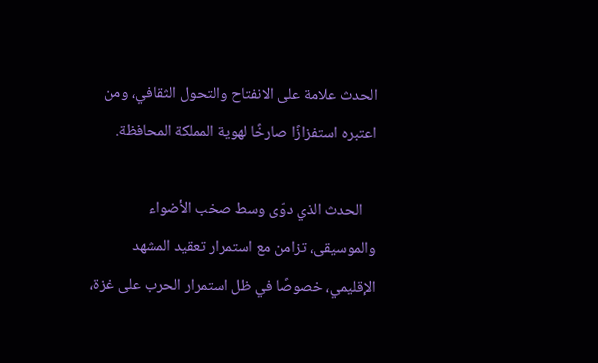الحدث علامة على الانفتاح والتحول الثقافي، ومن اعتبره استفزازًا صارخًا لهوية المملكة المحافظة.

    الحدث الذي دوّى وسط صخب الأضواء والموسيقى، تزامن مع استمرار تعقيد المشهد الإقليمي، خصوصًا في ظل استمرار الحرب على غزة،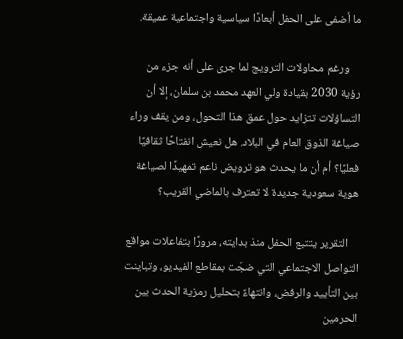ما أضفى على الحفل أبعادًا سياسية واجتماعية عميقة.

    ورغم محاولات الترويج لما جرى على أنه جزء من رؤية 2030 بقيادة ولي العهد محمد بن سلمان، إلا أن التساؤلات تتزايد حول عمق هذا التحول، ومن يقف وراء صياغة الذوق العام في البلاد. هل نعيش انفتاحًا ثقافيًا فعليًا؟ أم أن ما يحدث هو ترويض ناعم تمهيدًا لصياغة هوية سعودية جديدة لا تعترف بالماضي القريب؟

    التقرير يتتبع الحفل منذ بدايته، مرورًا بتفاعلات مواقع التواصل الاجتماعي التي ضجّت بمقاطع الفيديو، وتباينت بين التأييد والرفض، وانتهاءً بتحليل رمزية الحدث بين الحرمين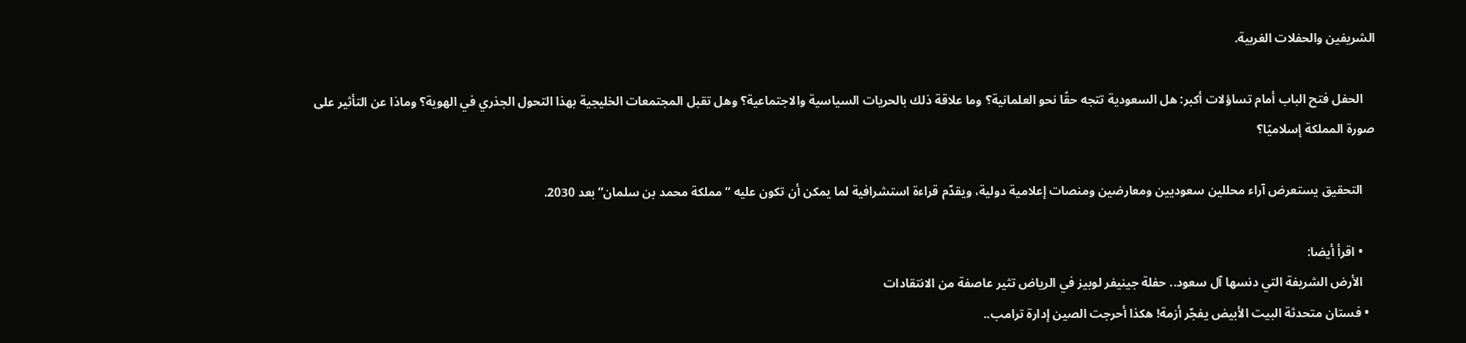الشريفين والحفلات الغربية.

    الحفل فتح الباب أمام تساؤلات أكبر: هل السعودية تتجه حقًا نحو العلمانية؟ وما علاقة ذلك بالحريات السياسية والاجتماعية؟ وهل تقبل المجتمعات الخليجية بهذا التحول الجذري في الهوية؟ وماذا عن التأثير على صورة المملكة إسلاميًا؟

    التحقيق يستعرض آراء محللين سعوديين ومعارضين ومنصات إعلامية دولية، ويقدّم قراءة استشرافية لما يمكن أن تكون عليه “مملكة محمد بن سلمان” بعد 2030.

    • اقرأ أيضا:
    الأرض الشريفة التي دنسها آل سعود.. حفلة جينيفر لوبيز في الرياض تثير عاصفة من الانتقادات
  • فستان متحدثة البيت الأبيض يفجّر أزمة! هكذا أحرجت الصين إدارة ترامب..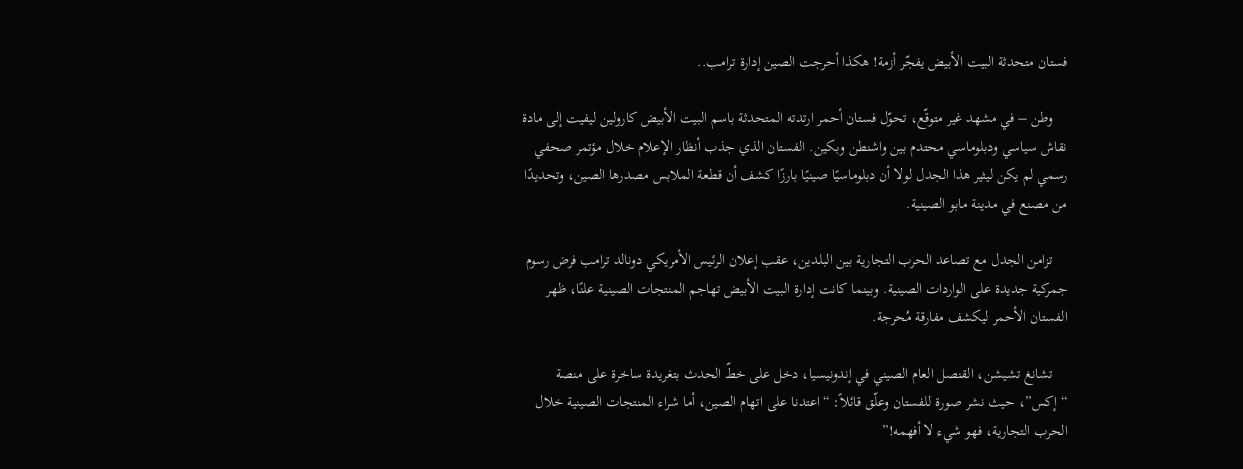فستان متحدثة البيت الأبيض يفجّر أزمة! هكذا أحرجت الصين إدارة ترامب..

    وطن – في مشهد غير متوقّع، تحوّل فستان أحمر ارتدته المتحدثة باسم البيت الأبيض كارولين ليفيت إلى مادة نقاش سياسي ودبلوماسي محتدم بين واشنطن وبكين. الفستان الذي جذب أنظار الإعلام خلال مؤتمر صحفي رسمي لم يكن ليثير هذا الجدل لولا أن دبلوماسيًا صينيًا بارزًا كشف أن قطعة الملابس مصدرها الصين، وتحديدًا من مصنع في مدينة مابو الصينية.

    تزامن الجدل مع تصاعد الحرب التجارية بين البلدين، عقب إعلان الرئيس الأمريكي دونالد ترامب فرض رسوم جمركية جديدة على الواردات الصينية. وبينما كانت إدارة البيت الأبيض تهاجم المنتجات الصينية علنًا، ظهر الفستان الأحمر ليكشف مفارقة مُحرجة.

    تشانغ تشيشن، القنصل العام الصيني في إندونيسيا، دخل على خطّ الحدث بتغريدة ساخرة على منصة “إكس”، حيث نشر صورة للفستان وعلّق قائلاً: “اعتدنا على اتهام الصين، أما شراء المنتجات الصينية خلال الحرب التجارية، فهو شيء لا أفهمه!”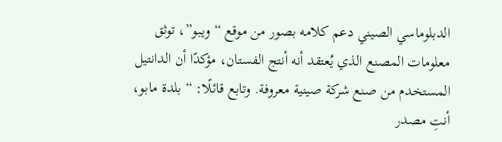الدبلوماسي الصيني دعم كلامه بصور من موقع “ويبو”، توثق معلومات المصنع الذي يُعتقد أنه أنتج الفستان، مؤكدًا أن الدانتيل المستخدم من صنع شركة صينية معروفة. وتابع قائلًا: “بلدة مابو، أنتِ مصدر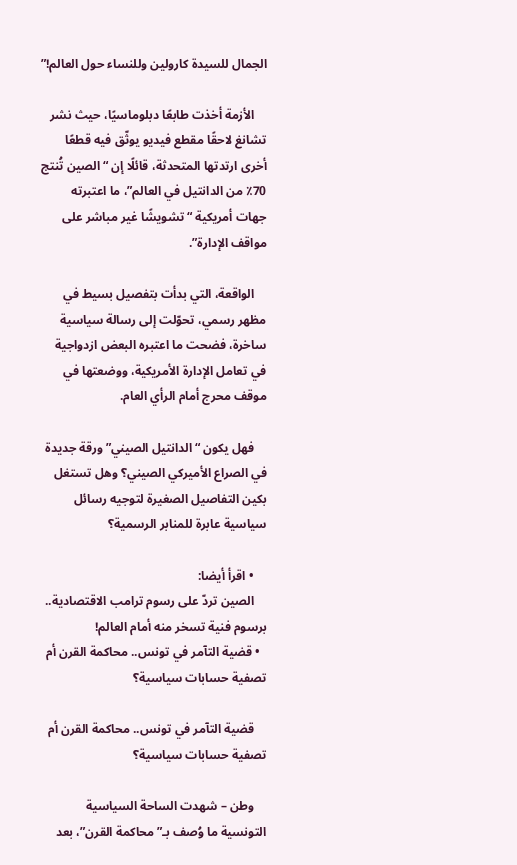الجمال للسيدة كارولين وللنساء حول العالم!”

    الأزمة أخذت طابعًا دبلوماسيًا، حيث نشر تشانغ لاحقًا مقطع فيديو يوثّق فيه قطعًا أخرى ارتدتها المتحدثة، قائلًا إن “الصين تُنتج 70٪ من الدانتيل في العالم”، ما اعتبرته جهات أمريكية “تشويشًا غير مباشر على مواقف الإدارة”.

    الواقعة، التي بدأت بتفصيل بسيط في مظهر رسمي، تحوّلت إلى رسالة سياسية ساخرة، فضحت ما اعتبره البعض ازدواجية في تعامل الإدارة الأمريكية، ووضعتها في موقف محرج أمام الرأي العام.

    فهل يكون “الدانتيل الصيني” ورقة جديدة في الصراع الأميركي الصيني؟ وهل تستغل بكين التفاصيل الصغيرة لتوجيه رسائل سياسية عابرة للمنابر الرسمية؟

    • اقرأ أيضا:
    الصين تردّ على رسوم ترامب الاقتصادية.. برسوم فنية تسخر منه أمام العالم!
  • قضية التآمر في تونس.. محاكمة القرن أم تصفية حسابات سياسية؟

    قضية التآمر في تونس.. محاكمة القرن أم تصفية حسابات سياسية؟

    وطن – شهدت الساحة السياسية التونسية ما وُصف بـ”محاكمة القرن”، بعد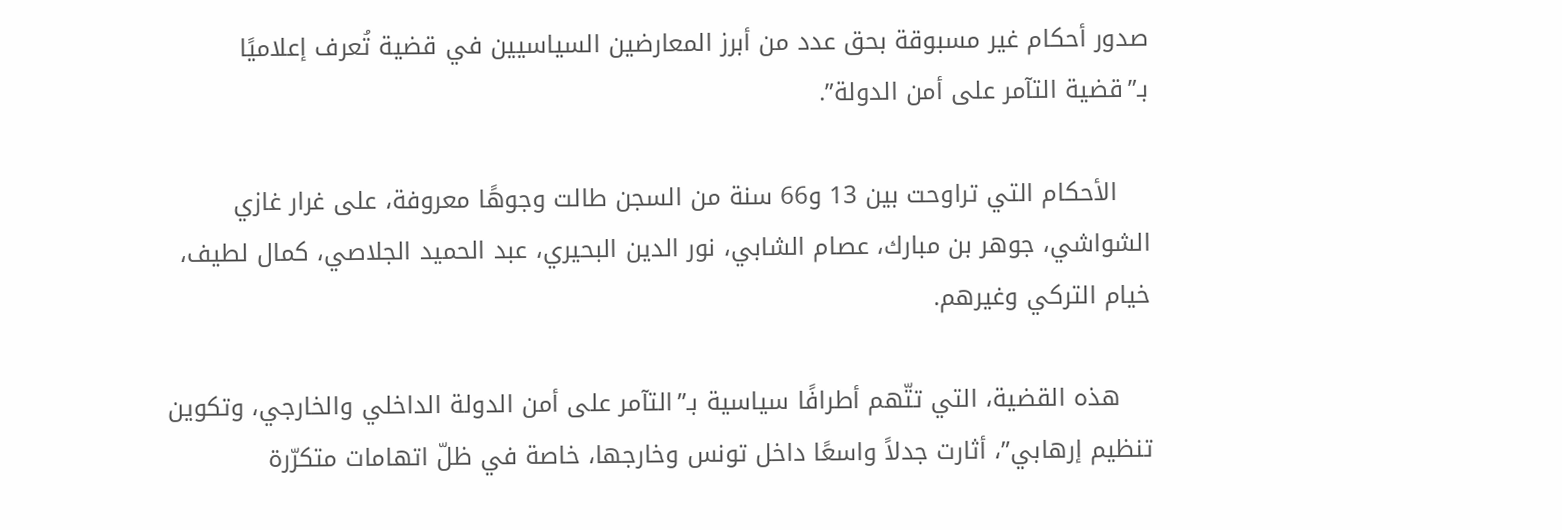صدور أحكام غير مسبوقة بحق عدد من أبرز المعارضين السياسيين في قضية تُعرف إعلاميًا بـ”قضية التآمر على أمن الدولة”.

    الأحكام التي تراوحت بين 13 و66 سنة من السجن طالت وجوهًا معروفة، على غرار غازي الشواشي، جوهر بن مبارك، عصام الشابي، نور الدين البحيري، عبد الحميد الجلاصي، كمال لطيف، خيام التركي وغيرهم.

    هذه القضية، التي تتّهم أطرافًا سياسية بـ”التآمر على أمن الدولة الداخلي والخارجي، وتكوين تنظيم إرهابي”، أثارت جدلاً واسعًا داخل تونس وخارجها، خاصة في ظلّ اتهامات متكرّرة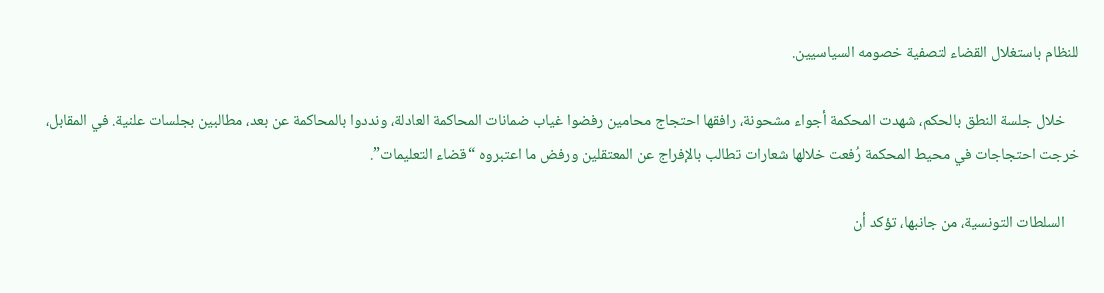للنظام باستغلال القضاء لتصفية خصومه السياسيين.

    خلال جلسة النطق بالحكم، شهدت المحكمة أجواء مشحونة، رافقها احتجاج محامين رفضوا غياب ضمانات المحاكمة العادلة، ونددوا بالمحاكمة عن بعد، مطالبين بجلسات علنية. في المقابل، خرجت احتجاجات في محيط المحكمة رُفعت خلالها شعارات تطالب بالإفراج عن المعتقلين ورفض ما اعتبروه “قضاء التعليمات”.

    السلطات التونسية، من جانبها، تؤكد أن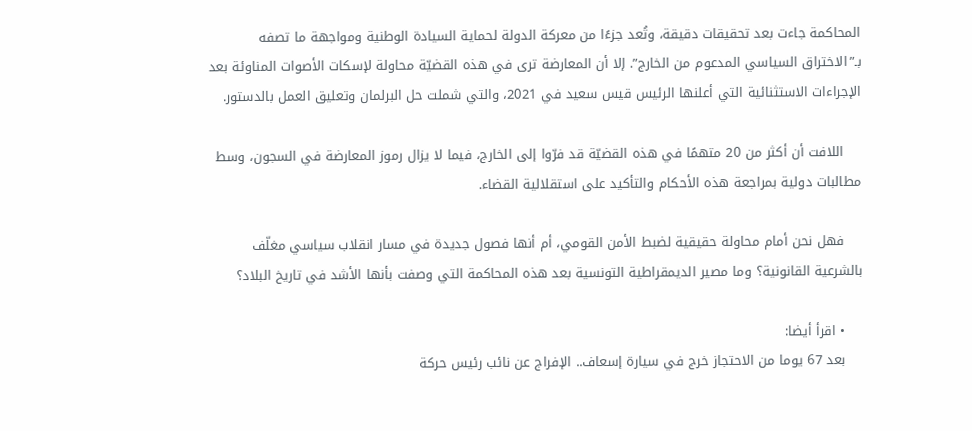المحاكمة جاءت بعد تحقيقات دقيقة، وتُعد جزءًا من معركة الدولة لحماية السيادة الوطنية ومواجهة ما تصفه بـ”الاختراق السياسي المدعوم من الخارج”. إلا أن المعارضة ترى في هذه القضيّة محاولة لإسكات الأصوات المناوئة بعد الإجراءات الاستثنائية التي أعلنها الرئيس قيس سعيد في 2021، والتي شملت حل البرلمان وتعليق العمل بالدستور.

    اللافت أن أكثر من 20 متهمًا في هذه القضيّة قد فرّوا إلى الخارج، فيما لا يزال رموز المعارضة في السجون، وسط مطالبات دولية بمراجعة هذه الأحكام والتأكيد على استقلالية القضاء.

    فهل نحن أمام محاولة حقيقية لضبط الأمن القومي، أم أنها فصول جديدة في مسار انقلاب سياسي مغلّف بالشرعية القانونية؟ وما مصير الديمقراطية التونسية بعد هذه المحاكمة التي وصفت بأنها الأشد في تاريخ البلاد؟

    • اقرأ أيضا:
    بعد 67 يوما من الاحتجاز خرج في سيارة إسعاف.. الإفراج عن نائب رئيس حركة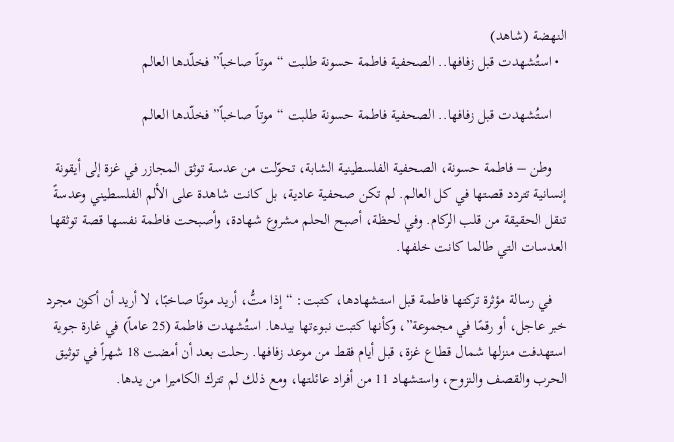النهضة (شاهد)
  • استُشهدت قبل زفافها.. الصحفية فاطمة حسونة طلبت “موتاً صاخباً” فخلّدها العالم

    استُشهدت قبل زفافها.. الصحفية فاطمة حسونة طلبت “موتاً صاخباً” فخلّدها العالم

    وطن – فاطمة حسونة، الصحفية الفلسطينية الشابة، تحوّلت من عدسة توثق المجازر في غزة إلى أيقونة إنسانية تتردد قصتها في كل العالم. لم تكن صحفية عادية، بل كانت شاهدة على الألم الفلسطيني وعدسةً تنقل الحقيقة من قلب الركام. وفي لحظة، أصبح الحلم مشروع شهادة، وأصبحت فاطمة نفسها قصة توثقها العدسات التي طالما كانت خلفها.

    في رسالة مؤثرة تركتها فاطمة قبل استشهادها، كتبت: “إذا متُّ، أريد موتًا صاخبًا، لا أريد أن أكون مجرد خبر عاجل، أو رقمًا في مجموعة”، وكأنها كتبت نبوءتها بيدها. استُشهدت فاطمة (25 عاماً) في غارة جوية استهدفت منزلها شمال قطاع غزة، قبل أيام فقط من موعد زفافها. رحلت بعد أن أمضت 18 شهراً في توثيق الحرب والقصف والنزوح، واستشهاد 11 من أفراد عائلتها، ومع ذلك لم تترك الكاميرا من يدها.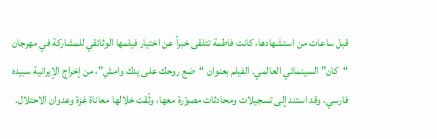قبل ساعات من استشهادها، كانت فاطمة تتلقى خبراً عن اختيار فيلمها الوثائقي للمشاركة في مهرجان “كان” السينمائي العالمي. الفيلم بعنوان “ضع روحك على يدك وامشِ”، من إخراج الإيرانية سبيده فارسي، وقد استند إلى تسجيلات ومحادثات مصوّرة معها، وثّقت خلالها معاناة غزة وعدوان الاحتلال.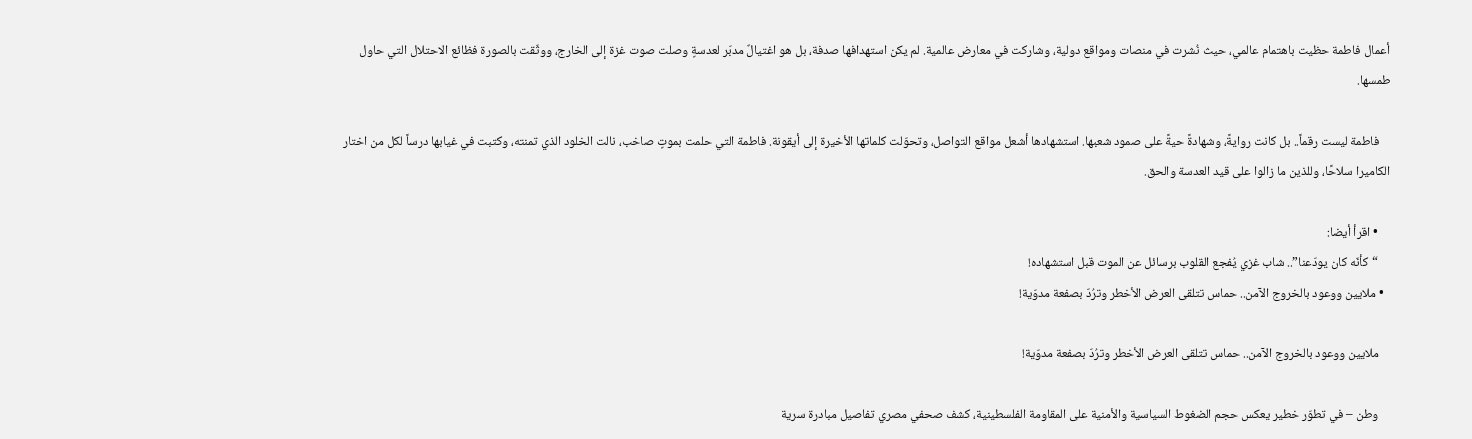أعمال فاطمة حظيت باهتمام عالمي، حيث نُشرت في منصات ومواقع دولية، وشاركت في معارض عالمية. لم يكن استهدافها صدفة، بل هو اغتيالٌ مدبّر لعدسةٍ وصلت صوت غزة إلى الخارج، ووثّقت بالصورة فظائع الاحتلال التي حاول طمسها.

    فاطمة ليست رقماً.. بل كانت روايةً، وشهادةً حيةً على صمود شعبها. استشهادها أشعل مواقع التواصل، وتحوّلت كلماتها الأخيرة إلى أيقونة. فاطمة التي حلمت بموتٍ صاخب، نالت الخلود الذي تمنته، وكتبت في غيابها درساً لكل من اختار الكاميرا سلاحًا، وللذين ما زالوا على قيد العدسة والحق.

    • اقرأ أيضا:
    “كأنّه كان يودّعنا”.. شاب غزي يُفجع القلوب برسائل عن الموت قبل استشهاده!
  • ملايين ووعود بالخروج الآمن.. حماس تتلقى العرض الأخطر وترُدّ بصفعة مدوّية!

    ملايين ووعود بالخروج الآمن.. حماس تتلقى العرض الأخطر وترُدّ بصفعة مدوّية!

    وطن – في تطوّر خطير يعكس حجم الضغوط السياسية والأمنية على المقاومة الفلسطينية، كشف صحفي مصري تفاصيل مبادرة سرية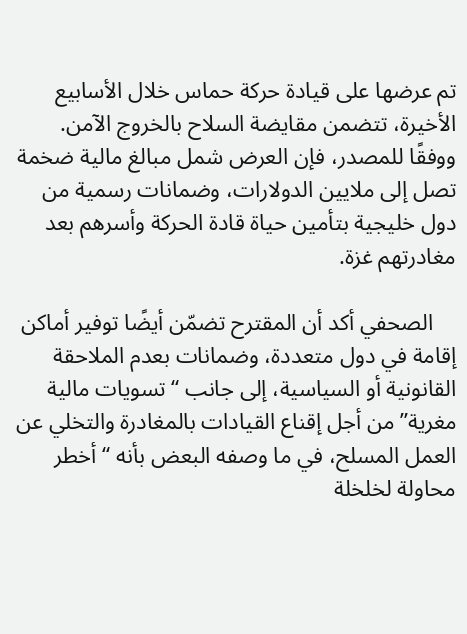تم عرضها على قيادة حركة حماس خلال الأسابيع الأخيرة، تتضمن مقايضة السلاح بالخروج الآمن. ووفقًا للمصدر، فإن العرض شمل مبالغ مالية ضخمة تصل إلى ملايين الدولارات، وضمانات رسمية من دول خليجية بتأمين حياة قادة الحركة وأسرهم بعد مغادرتهم غزة.

    الصحفي أكد أن المقترح تضمّن أيضًا توفير أماكن إقامة في دول متعددة، وضمانات بعدم الملاحقة القانونية أو السياسية، إلى جانب “تسويات مالية مغرية” من أجل إقناع القيادات بالمغادرة والتخلي عن العمل المسلح، في ما وصفه البعض بأنه “أخطر محاولة لخلخلة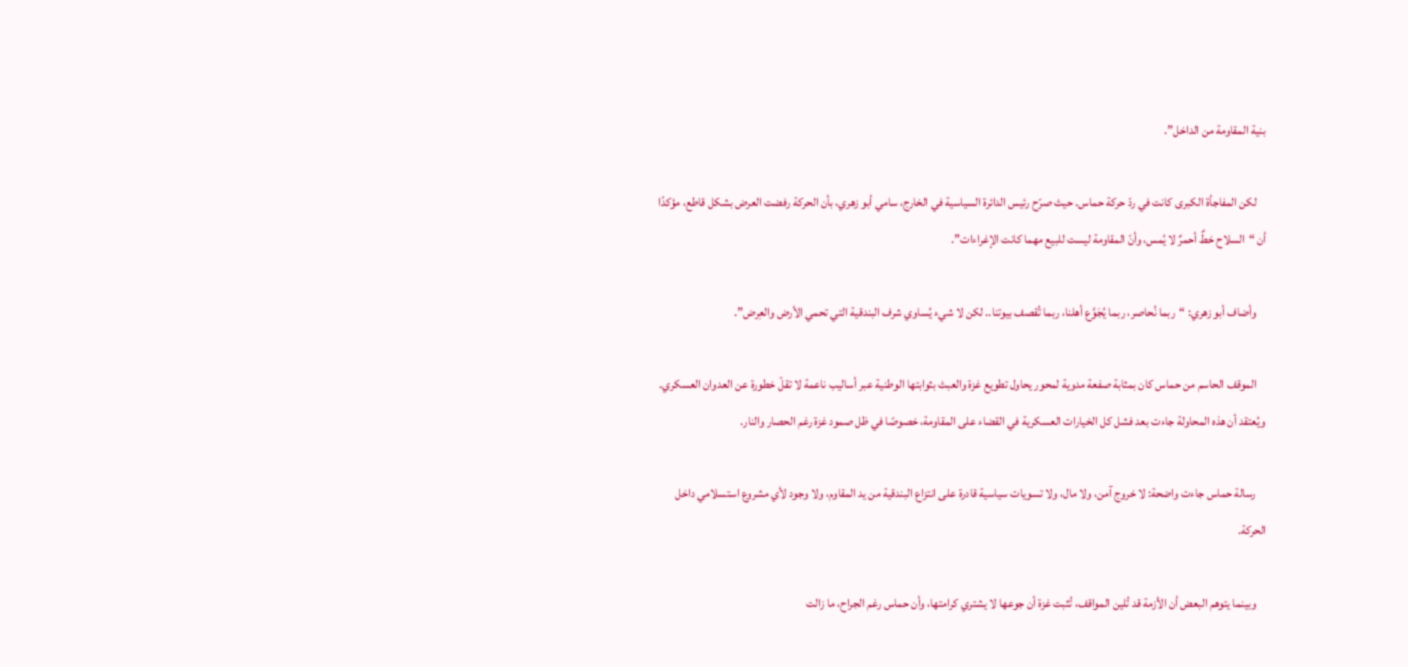بنية المقاومة من الداخل”.

    لكن المفاجأة الكبرى كانت في ردّ حركة حماس. حيث صرّح رئيس الدائرة السياسية في الخارج، سامي أبو زهري، بأن الحركة رفضت العرض بشكل قاطع، مؤكدًا أن “السلاح خطٌ أحمرٌ لا يُمس، وأنّ المقاومة ليست للبيع مهما كانت الإغراءات”.

    وأضاف أبو زهري: “ربما نُحاصر، ربما يُجَوَّع أهلنا، ربما تُقصف بيوتنا.. لكن لا شيء يُساوي شرف البندقية التي تحمي الأرض والعِرض”.

    الموقف الحاسم من حماس كان بمثابة صفعة مدوية لمحور يحاول تطويع غزة والعبث بثوابتها الوطنية عبر أساليب ناعمة لا تقلّ خطورة عن العدوان العسكري. ويُعتقد أن هذه المحاولة جاءت بعد فشل كل الخيارات العسكرية في القضاء على المقاومة، خصوصًا في ظل صمود غزة رغم الحصار والنار.

    رسالة حماس جاءت واضحة: لا خروج آمن، ولا مال، ولا تسويات سياسية قادرة على انتزاع البندقية من يد المقاوم، ولا وجود لأي مشروع استسلامي داخل الحركة.

    وبينما يتوهم البعض أن الأزمة قد تُلين المواقف، تُثبت غزة أن جوعها لا يشتري كرامتها، وأن حماس رغم الجراح، ما زالت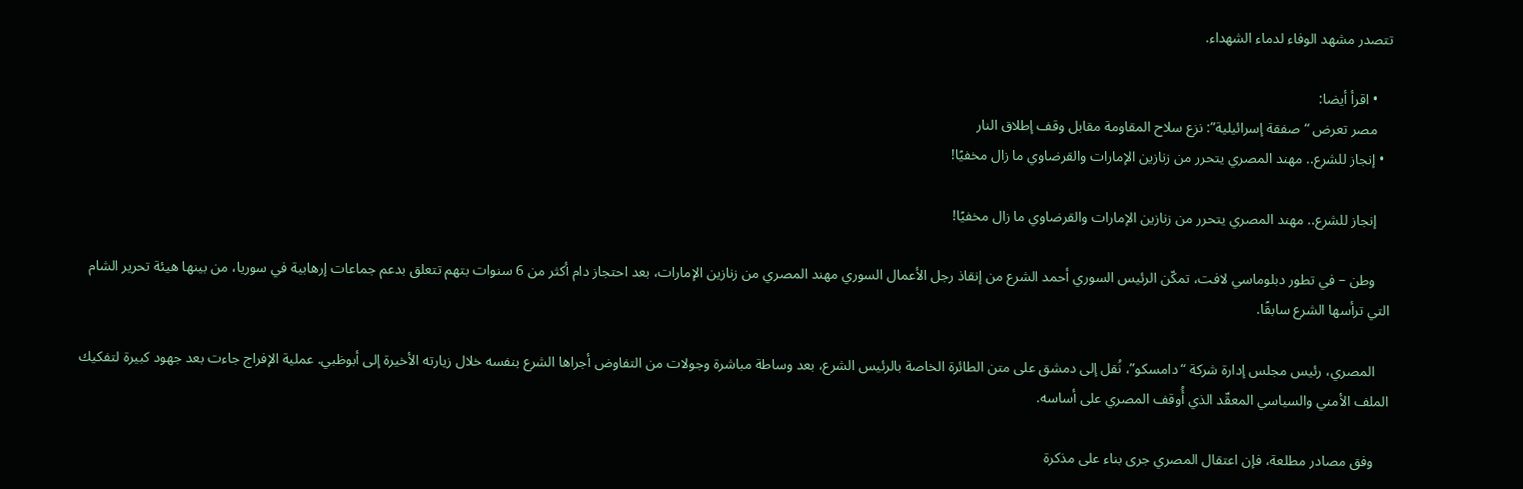تتصدر مشهد الوفاء لدماء الشهداء.

    • اقرأ أيضا:
    مصر تعرض “صفقة إسرائيلية”: نزع سلاح المقاومة مقابل وقف إطلاق النار
  • إنجاز للشرع.. مهند المصري يتحرر من زنازين الإمارات والقرضاوي ما زال مخفيًا!

    إنجاز للشرع.. مهند المصري يتحرر من زنازين الإمارات والقرضاوي ما زال مخفيًا!

    وطن – في تطور دبلوماسي لافت، تمكّن الرئيس السوري أحمد الشرع من إنقاذ رجل الأعمال السوري مهند المصري من زنازين الإمارات، بعد احتجاز دام أكثر من 6 سنوات بتهم تتعلق بدعم جماعات إرهابية في سوريا، من بينها هيئة تحرير الشام التي ترأسها الشرع سابقًا.

    المصري، رئيس مجلس إدارة شركة “دامسكو”، نُقل إلى دمشق على متن الطائرة الخاصة بالرئيس الشرع، بعد وساطة مباشرة وجولات من التفاوض أجراها الشرع بنفسه خلال زيارته الأخيرة إلى أبوظبي. عملية الإفراج جاءت بعد جهود كبيرة لتفكيك الملف الأمني والسياسي المعقّد الذي أُوقف المصري على أساسه.

    وفق مصادر مطلعة، فإن اعتقال المصري جرى بناء على مذكرة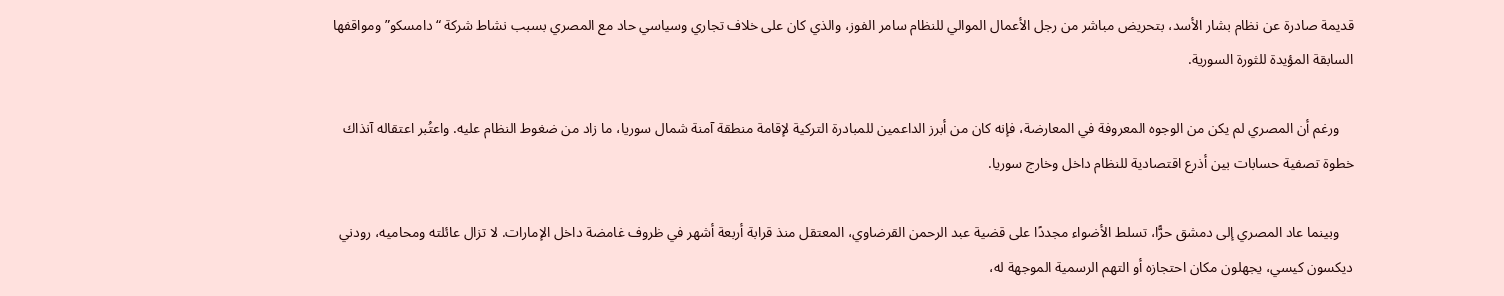قديمة صادرة عن نظام بشار الأسد، بتحريض مباشر من رجل الأعمال الموالي للنظام سامر الفوز، والذي كان على خلاف تجاري وسياسي حاد مع المصري بسبب نشاط شركة “دامسكو” ومواقفها السابقة المؤيدة للثورة السورية.

    ورغم أن المصري لم يكن من الوجوه المعروفة في المعارضة، فإنه كان من أبرز الداعمين للمبادرة التركية لإقامة منطقة آمنة شمال سوريا، ما زاد من ضغوط النظام عليه. واعتُبر اعتقاله آنذاك خطوة تصفية حسابات بين أذرع اقتصادية للنظام داخل وخارج سوريا.

    وبينما عاد المصري إلى دمشق حرًّا، تسلط الأضواء مجددًا على قضية عبد الرحمن القرضاوي، المعتقل منذ قرابة أربعة أشهر في ظروف غامضة داخل الإمارات. لا تزال عائلته ومحاميه، رودني ديكسون كيسي، يجهلون مكان احتجازه أو التهم الرسمية الموجهة له،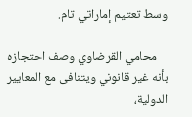وسط تعتيم إماراتي تام.

    محامي القرضاوي وصف احتجازه بأنه غير قانوني ويتنافى مع المعايير الدولية،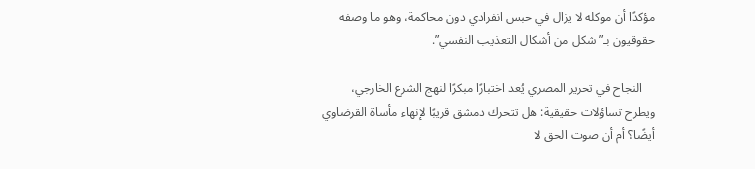مؤكدًا أن موكله لا يزال في حبس انفرادي دون محاكمة، وهو ما وصفه حقوقيون بـ”شكل من أشكال التعذيب النفسي”.

    النجاح في تحرير المصري يُعد اختبارًا مبكرًا لنهج الشرع الخارجي، ويطرح تساؤلات حقيقية: هل تتحرك دمشق قريبًا لإنهاء مأساة القرضاوي أيضًا؟ أم أن صوت الحق لا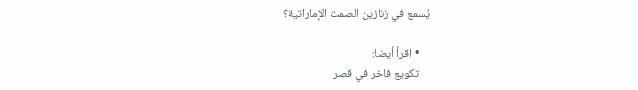يُسمع في زنازين الصمت الإماراتية؟

    • اقرأ أيضا:
    تكويع فاخر في قصر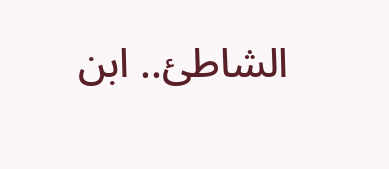الشاطئ.. ابن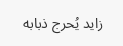زايد يُحرج ذبابه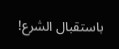باستقبال الشرع!